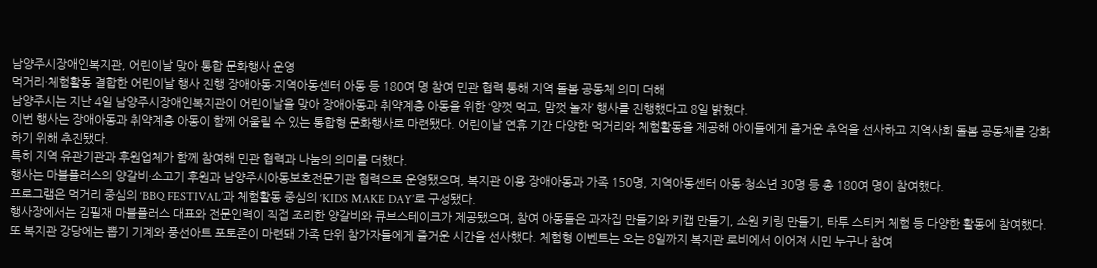남양주시장애인복지관, 어린이날 맞아 통합 문화행사 운영
먹거리·체험활동 결합한 어린이날 행사 진행 장애아동·지역아동센터 아동 등 180여 명 참여 민관 협력 통해 지역 돌봄 공동체 의미 더해
남양주시는 지난 4일 남양주시장애인복지관이 어린이날을 맞아 장애아동과 취약계층 아동을 위한 ‘양껏 먹고, 맘껏 놀자’ 행사를 진행했다고 8일 밝혔다.
이번 행사는 장애아동과 취약계층 아동이 함께 어울릴 수 있는 통합형 문화행사로 마련됐다. 어린이날 연휴 기간 다양한 먹거리와 체험활동을 제공해 아이들에게 즐거운 추억을 선사하고 지역사회 돌봄 공동체를 강화하기 위해 추진됐다.
특히 지역 유관기관과 후원업체가 함께 참여해 민관 협력과 나눔의 의미를 더했다.
행사는 마블플러스의 양갈비·소고기 후원과 남양주시아동보호전문기관 협력으로 운영됐으며, 복지관 이용 장애아동과 가족 150명, 지역아동센터 아동·청소년 30명 등 총 180여 명이 참여했다.
프로그램은 먹거리 중심의 ‘BBQ FESTIVAL’과 체험활동 중심의 ‘KIDS MAKE DAY’로 구성됐다.
행사장에서는 김필재 마블플러스 대표와 전문인력이 직접 조리한 양갈비와 큐브스테이크가 제공됐으며, 참여 아동들은 과자집 만들기와 키캡 만들기, 소원 키링 만들기, 타투 스티커 체험 등 다양한 활동에 참여했다.
또 복지관 강당에는 뽑기 기계와 풍선아트 포토존이 마련돼 가족 단위 참가자들에게 즐거운 시간을 선사했다. 체험형 이벤트는 오는 8일까지 복지관 로비에서 이어져 시민 누구나 참여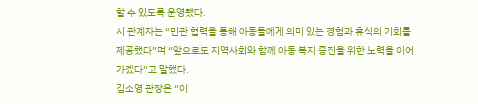할 수 있도록 운영됐다.
시 관계자는 “민관 협력을 통해 아동들에게 의미 있는 경험과 휴식의 기회를 제공했다”며 “앞으로도 지역사회와 함께 아동 복지 증진을 위한 노력을 이어가겠다”고 말했다.
김소영 관장은 “이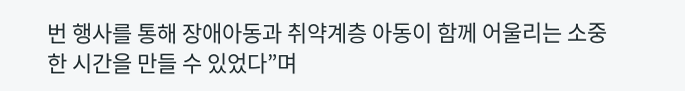번 행사를 통해 장애아동과 취약계층 아동이 함께 어울리는 소중한 시간을 만들 수 있었다”며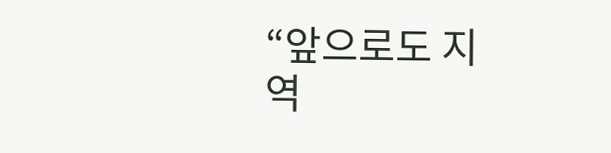“앞으로도 지역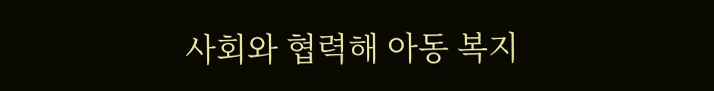사회와 협력해 아동 복지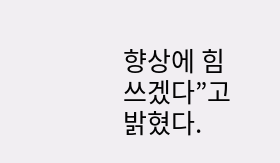향상에 힘쓰겠다”고 밝혔다.